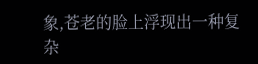象,苍老的脸上浮现出一种复杂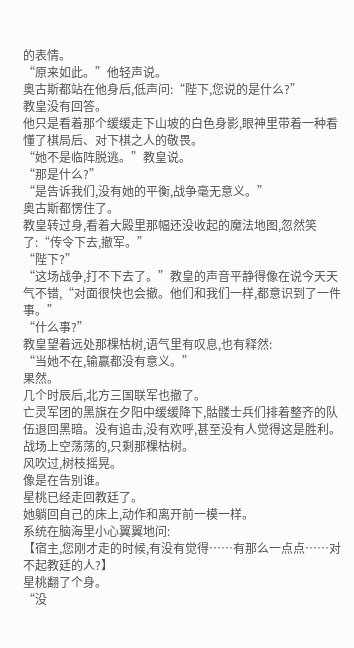的表情。
“原来如此。”他轻声说。
奥古斯都站在他身后,低声问:“陛下,您说的是什么?”
教皇没有回答。
他只是看着那个缓缓走下山坡的白色身影,眼神里带着一种看懂了棋局后、对下棋之人的敬畏。
“她不是临阵脱逃。”教皇说。
“那是什么?”
“是告诉我们,没有她的平衡,战争毫无意义。”
奥古斯都愣住了。
教皇转过身,看着大殿里那幅还没收起的魔法地图,忽然笑了:“传令下去,撤军。”
“陛下?”
“这场战争,打不下去了。”教皇的声音平静得像在说今天天气不错,“对面很快也会撤。他们和我们一样,都意识到了一件事。”
“什么事?”
教皇望着远处那棵枯树,语气里有叹息,也有释然:
“当她不在,输赢都没有意义。”
果然。
几个时辰后,北方三国联军也撤了。
亡灵军团的黑旗在夕阳中缓缓降下,骷髅士兵们排着整齐的队伍退回黑暗。没有追击,没有欢呼,甚至没有人觉得这是胜利。
战场上空荡荡的,只剩那棵枯树。
风吹过,树枝摇晃。
像是在告别谁。
星桃已经走回教廷了。
她躺回自己的床上,动作和离开前一模一样。
系统在脑海里小心翼翼地问:
【宿主,您刚才走的时候,有没有觉得……有那么一点点……对不起教廷的人?】
星桃翻了个身。
“没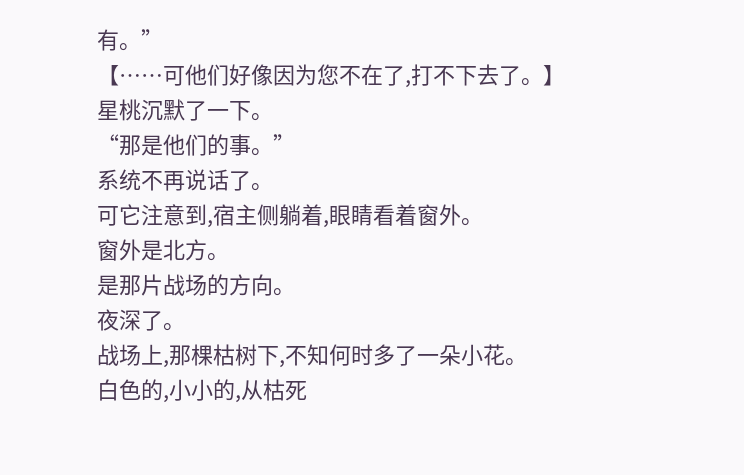有。”
【……可他们好像因为您不在了,打不下去了。】
星桃沉默了一下。
“那是他们的事。”
系统不再说话了。
可它注意到,宿主侧躺着,眼睛看着窗外。
窗外是北方。
是那片战场的方向。
夜深了。
战场上,那棵枯树下,不知何时多了一朵小花。
白色的,小小的,从枯死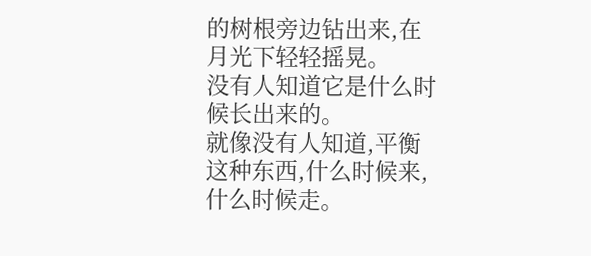的树根旁边钻出来,在月光下轻轻摇晃。
没有人知道它是什么时候长出来的。
就像没有人知道,平衡这种东西,什么时候来,什么时候走。